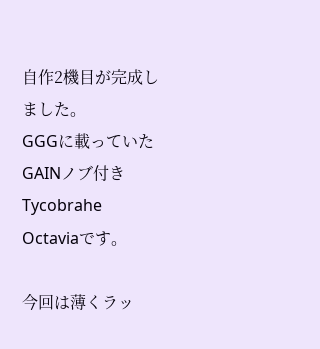自作2機目が完成しました。
GGGに載っていた
GAINノブ付きTycobrahe Octaviaです。

今回は薄くラッ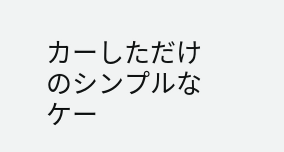カーしただけのシンプルなケー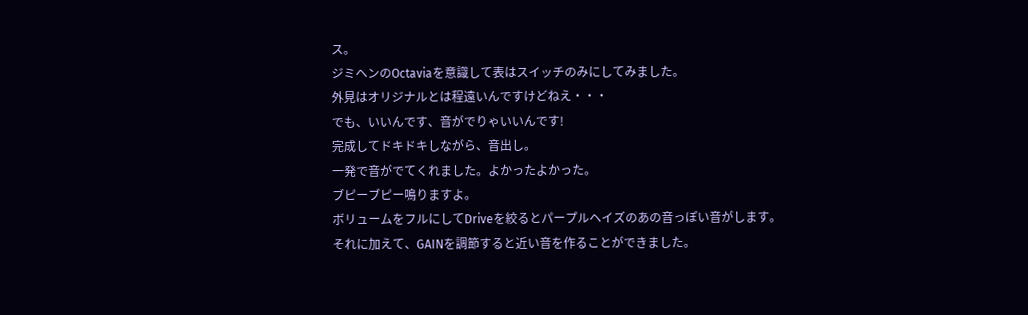ス。
ジミヘンのOctaviaを意識して表はスイッチのみにしてみました。
外見はオリジナルとは程遠いんですけどねえ・・・
でも、いいんです、音がでりゃいいんです!
完成してドキドキしながら、音出し。
一発で音がでてくれました。よかったよかった。
ブピーブピー鳴りますよ。
ボリュームをフルにしてDriveを絞るとパープルヘイズのあの音っぽい音がします。
それに加えて、GAINを調節すると近い音を作ることができました。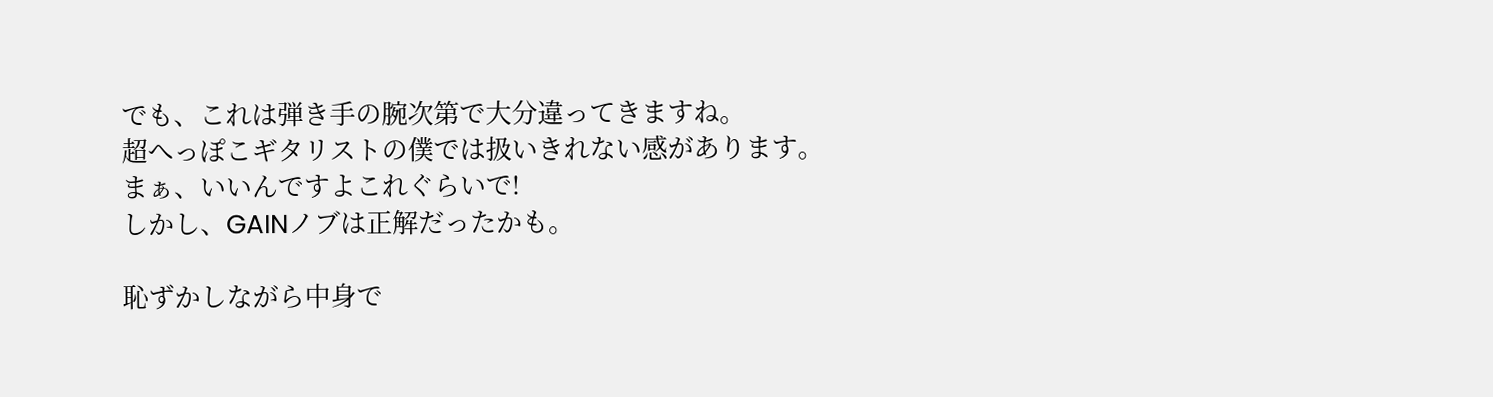でも、これは弾き手の腕次第で大分違ってきますね。
超へっぽこギタリストの僕では扱いきれない感があります。
まぁ、いいんですよこれぐらいで!
しかし、GAINノブは正解だったかも。

恥ずかしながら中身で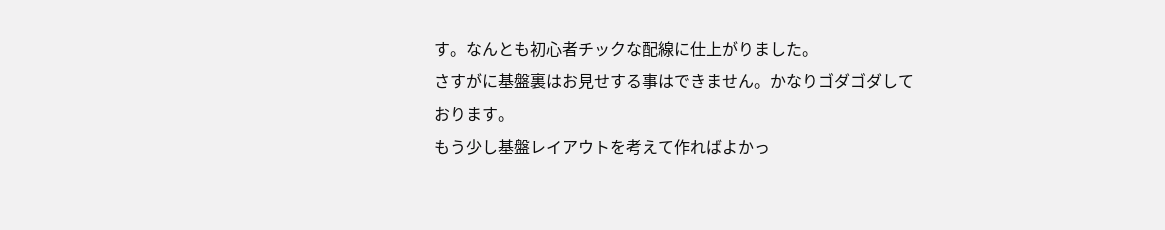す。なんとも初心者チックな配線に仕上がりました。
さすがに基盤裏はお見せする事はできません。かなりゴダゴダしております。
もう少し基盤レイアウトを考えて作ればよかっ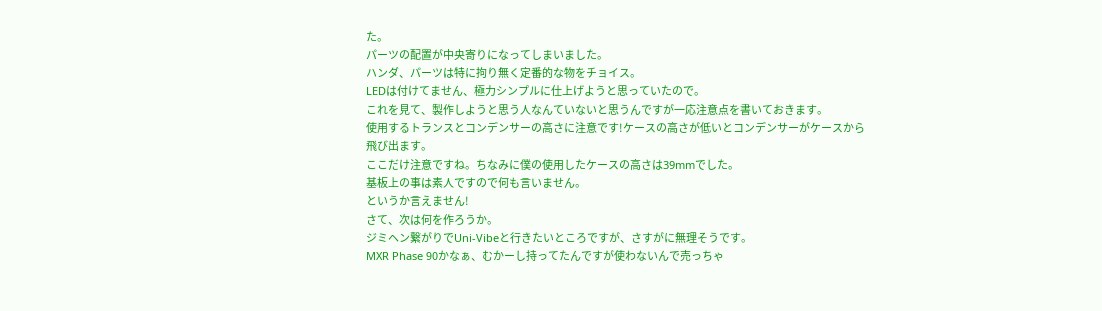た。
パーツの配置が中央寄りになってしまいました。
ハンダ、パーツは特に拘り無く定番的な物をチョイス。
LEDは付けてません、極力シンプルに仕上げようと思っていたので。
これを見て、製作しようと思う人なんていないと思うんですが一応注意点を書いておきます。
使用するトランスとコンデンサーの高さに注意です!ケースの高さが低いとコンデンサーがケースから飛び出ます。
ここだけ注意ですね。ちなみに僕の使用したケースの高さは39mmでした。
基板上の事は素人ですので何も言いません。
というか言えません!
さて、次は何を作ろうか。
ジミヘン繋がりでUni-Vibeと行きたいところですが、さすがに無理そうです。
MXR Phase 90かなぁ、むかーし持ってたんですが使わないんで売っちゃ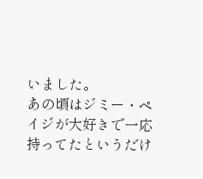いました。
あの頃はジミー・ペイジが大好きで一応持ってたというだけ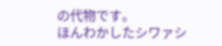の代物です。
ほんわかしたシワァシ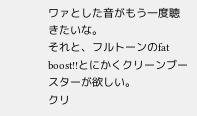ワァとした音がもう一度聴きたいな。
それと、フルトーンのfat boost!!とにかくクリーンブースターが欲しい。
クリ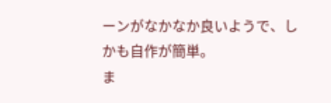ーンがなかなか良いようで、しかも自作が簡単。
ま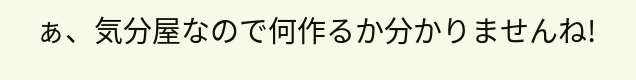ぁ、気分屋なので何作るか分かりませんね!